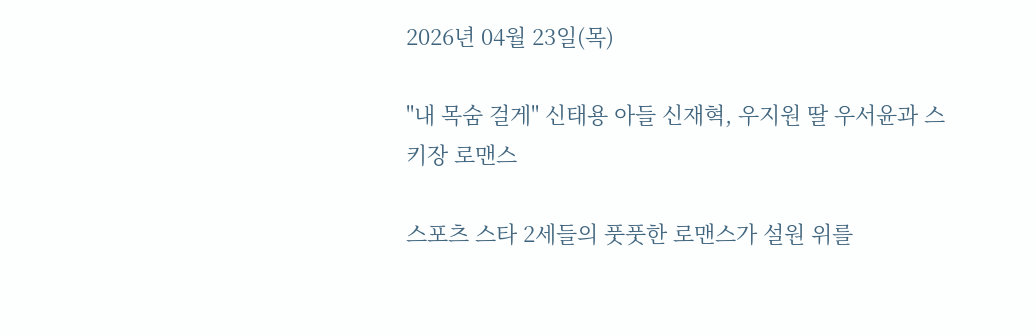2026년 04월 23일(목)

"내 목숨 걸게" 신태용 아들 신재혁, 우지원 딸 우서윤과 스키장 로맨스

스포츠 스타 2세들의 풋풋한 로맨스가 설원 위를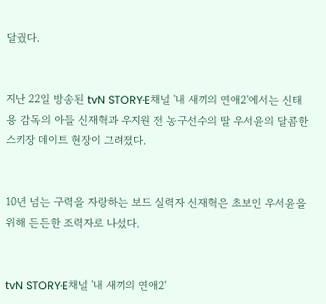달궜다.


지난 22일 방송된 tvN STORY·E채널 '내 새끼의 연애2'에서는 신태용 감독의 아들 신재혁과 우지원 전 농구선수의 딸 우서윤의 달콤한 스키장 데이트 현장이 그려졌다.


10년 넘는 구력을 자랑하는 보드 실력자 신재혁은 초보인 우서윤을 위해 든든한 조력자로 나섰다.


tvN STORY·E채널 '내 새끼의 연애2'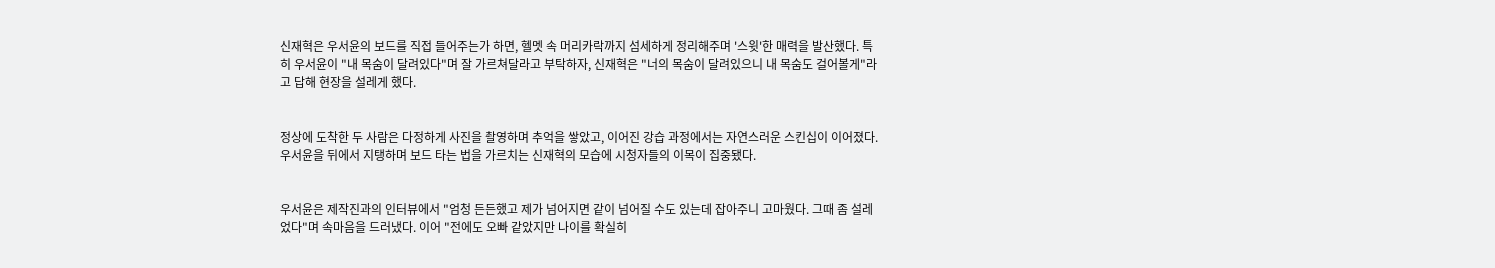신재혁은 우서윤의 보드를 직접 들어주는가 하면, 헬멧 속 머리카락까지 섬세하게 정리해주며 '스윗'한 매력을 발산했다. 특히 우서윤이 "내 목숨이 달려있다"며 잘 가르쳐달라고 부탁하자, 신재혁은 "너의 목숨이 달려있으니 내 목숨도 걸어볼게"라고 답해 현장을 설레게 했다.


정상에 도착한 두 사람은 다정하게 사진을 촬영하며 추억을 쌓았고, 이어진 강습 과정에서는 자연스러운 스킨십이 이어졌다. 우서윤을 뒤에서 지탱하며 보드 타는 법을 가르치는 신재혁의 모습에 시청자들의 이목이 집중됐다.


우서윤은 제작진과의 인터뷰에서 "엄청 든든했고 제가 넘어지면 같이 넘어질 수도 있는데 잡아주니 고마웠다. 그때 좀 설레었다"며 속마음을 드러냈다. 이어 "전에도 오빠 같았지만 나이를 확실히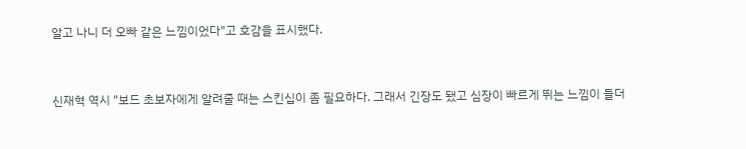알고 나니 더 오빠 같은 느낌이었다"고 호감을 표시했다.


신재혁 역시 "보드 초보자에게 알려줄 때는 스킨십이 좀 필요하다. 그래서 긴장도 됐고 심장이 빠르게 뛰는 느낌이 들더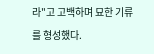라"고 고백하며 묘한 기류를 형성했다.